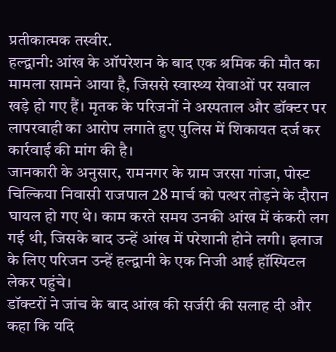प्रतीकात्मक तस्वीर.
हल्द्वानी: आंख के ऑपरेशन के बाद एक श्रमिक की मौत का मामला सामने आया है, जिससे स्वास्थ्य सेवाओं पर सवाल खड़े हो गए हैं। मृतक के परिजनों ने अस्पताल और डॉक्टर पर लापरवाही का आरोप लगाते हुए पुलिस में शिकायत दर्ज कर कार्रवाई की मांग की है।
जानकारी के अनुसार, रामनगर के ग्राम जरसा गांजा, पोस्ट चिल्किया निवासी राजपाल 28 मार्च को पत्थर तोड़ने के दौरान घायल हो गए थे। काम करते समय उनकी आंख में कंकरी लग गई थी, जिसके बाद उन्हें आंख में परेशानी होने लगी। इलाज के लिए परिजन उन्हें हल्द्वानी के एक निजी आई हॉस्पिटल लेकर पहुंचे।
डॉक्टरों ने जांच के बाद आंख की सर्जरी की सलाह दी और कहा कि यदि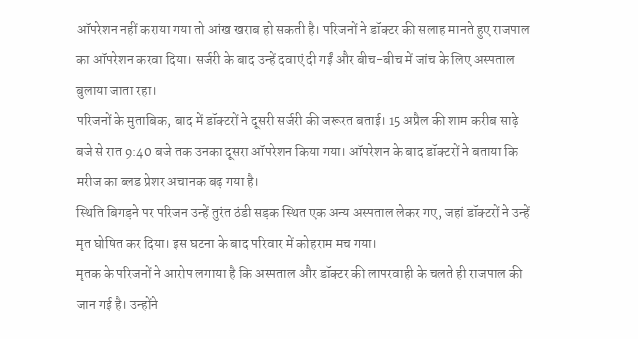ऑपरेशन नहीं कराया गया तो आंख खराब हो सकती है। परिजनों ने डॉक्टर की सलाह मानते हुए राजपाल का ऑपरेशन करवा दिया। सर्जरी के बाद उन्हें दवाएं दी गईं और बीच-बीच में जांच के लिए अस्पताल बुलाया जाता रहा।
परिजनों के मुताबिक, बाद में डॉक्टरों ने दूसरी सर्जरी की जरूरत बताई। 15 अप्रैल की शाम करीब साढ़े बजे से रात 9:40 बजे तक उनका दूसरा ऑपरेशन किया गया। ऑपरेशन के बाद डॉक्टरों ने बताया कि मरीज का ब्लड प्रेशर अचानक बढ़ गया है।
स्थिति बिगड़ने पर परिजन उन्हें तुरंत ठंडी सड़क स्थित एक अन्य अस्पताल लेकर गए, जहां डॉक्टरों ने उन्हें मृत घोषित कर दिया। इस घटना के बाद परिवार में कोहराम मच गया।
मृतक के परिजनों ने आरोप लगाया है कि अस्पताल और डॉक्टर की लापरवाही के चलते ही राजपाल की जान गई है। उन्होंने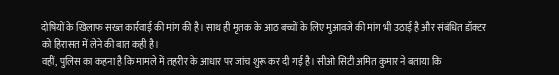दोषियों के खिलाफ सख्त कार्रवाई की मांग की है। साथ ही मृतक के आठ बच्चों के लिए मुआवजे की मांग भी उठाई है और संबंधित डॉक्टर को हिरासत में लेने की बात कही है।
वहीं, पुलिस का कहना है कि मामले में तहरीर के आधार पर जांच शुरू कर दी गई है। सीओ सिटी अमित कुमार ने बताया कि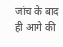जांच के बाद ही आगे की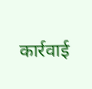कार्रवाई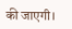की जाएगी।